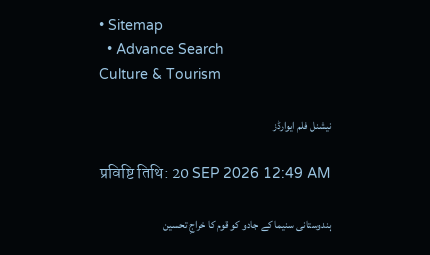• Sitemap
  • Advance Search
Culture & Tourism

نیشنل فلم ایوارڈز

प्रविष्टि तिथि: 20 SEP 2026 12:49 AM

ہندوستانی سنیما کے جادو کو قوم کا خراجِ تحسین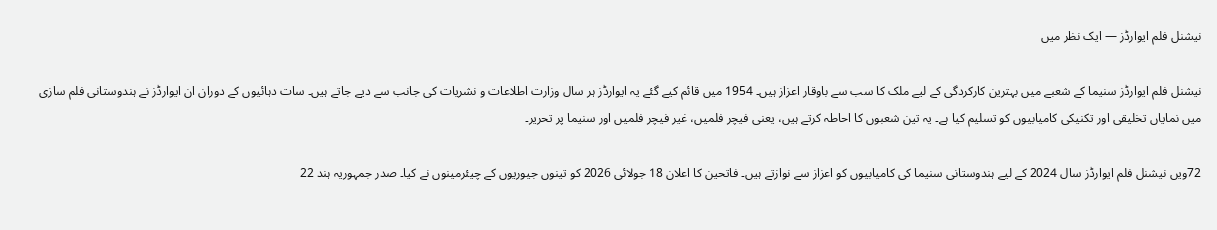نیشنل فلم ایوارڈز — ایک نظر میں

نیشنل فلم ایوارڈز سنیما کے شعبے میں بہترین کارکردگی کے لیے ملک کا سب سے باوقار اعزاز ہیں۔ 1954 میں قائم کیے گئے یہ ایوارڈز ہر سال وزارت اطلاعات و نشریات کی جانب سے دیے جاتے ہیں۔ سات دہائیوں کے دوران ان ایوارڈز نے ہندوستانی فلم سازی میں نمایاں تخلیقی اور تکنیکی کامیابیوں کو تسلیم کیا ہے۔ یہ تین شعبوں کا احاطہ کرتے ہیں، یعنی فیچر فلمیں، غیر فیچر فلمیں اور سنیما پر تحریر۔

72ویں نیشنل فلم ایوارڈز سال 2024 کے لیے ہندوستانی سنیما کی کامیابیوں کو اعزاز سے نوازتے ہیں۔ فاتحین کا اعلان 18 جولائی 2026 کو تینوں جیوریوں کے چیئرمینوں نے کیا۔ صدر جمہوریہ ہند 22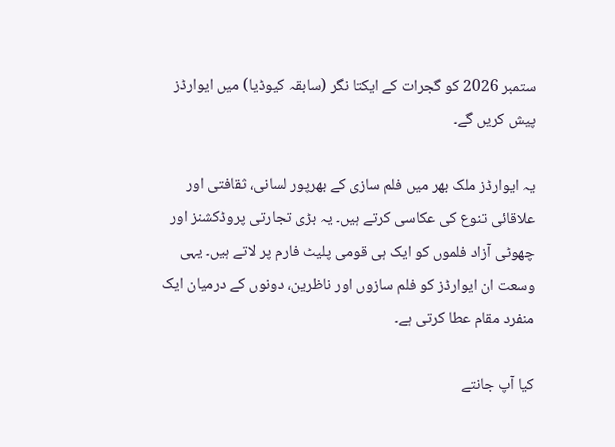ستمبر 2026 کو گجرات کے ایکتا نگر (سابقہ کیوڈیا) میں ایوارڈز پیش کریں گے۔

یہ ایوارڈز ملک بھر میں فلم سازی کے بھرپور لسانی، ثقافتی اور علاقائی تنوع کی عکاسی کرتے ہیں۔ یہ بڑی تجارتی پروڈکشنز اور چھوٹی آزاد فلموں کو ایک ہی قومی پلیٹ فارم پر لاتے ہیں۔ یہی وسعت ان ایوارڈز کو فلم سازوں اور ناظرین، دونوں کے درمیان ایک منفرد مقام عطا کرتی ہے۔

کیا آپ جانتے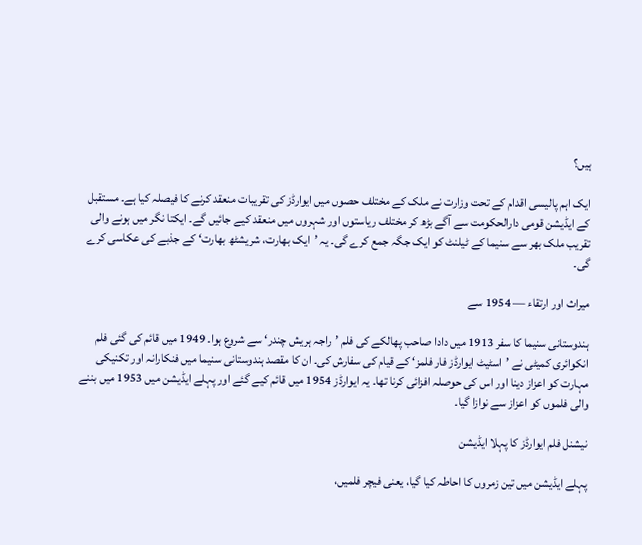ہیں؟

ایک اہم پالیسی اقدام کے تحت وزارت نے ملک کے مختلف حصوں میں ایوارڈز کی تقریبات منعقد کرنے کا فیصلہ کیا ہے۔ مستقبل کے ایڈیشن قومی دارالحکومت سے آگے بڑھ کر مختلف ریاستوں اور شہروں میں منعقد کیے جائیں گے۔ ایکتا نگر میں ہونے والی تقریب ملک بھر سے سنیما کے ٹیلنٹ کو ایک جگہ جمع کرے گی۔ یہ ’ایک بھارت، شریشٹھ بھارت‘ کے جذبے کی عکاسی کرے گی۔

میراث اور ارتقاء — 1954 سے

ہندوستانی سنیما کا سفر 1913 میں دادا صاحب پھالکے کی فلم ’راجہ ہریش چندر‘ سے شروع ہوا۔ 1949 میں قائم کی گئی فلم انکوائری کمیٹی نے ’اسٹیٹ ایوارڈز فار فلمز‘ کے قیام کی سفارش کی۔ ان کا مقصد ہندوستانی سنیما میں فنکارانہ اور تکنیکی مہارت کو اعزاز دینا اور اس کی حوصلہ افزائی کرنا تھا۔ یہ ایوارڈز 1954 میں قائم کیے گئے اور پہلے ایڈیشن میں 1953 میں بننے والی فلموں کو اعزاز سے نوازا گیا۔

نیشنل فلم ایوارڈز کا پہلا ایڈیشن

پہلے ایڈیشن میں تین زمروں کا احاطہ کیا گیا، یعنی فیچر فلمیں،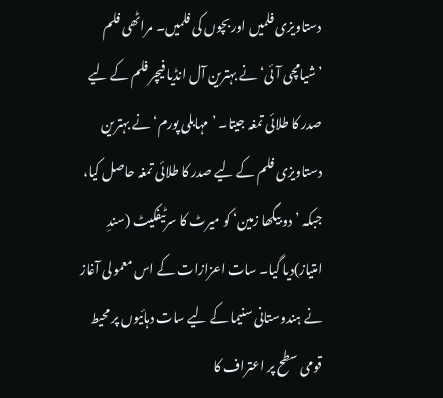دستاویزی فلمیں اور بچوں کی فلمیں۔ مراٹھی فلم ’شیامچی آئی‘ نے بہترین آل انڈیا فیچر فلم کے لیے صدر کا طلائی تمغہ جیتا۔ ’مہابلی پورم‘ نے بہترین دستاویزی فلم کے لیے صدر کا طلائی تمغہ حاصل کیا، جبکہ ’دو بیگھا زمین‘ کو میرٹ کا سرٹیفکیٹ (سندِ امتیاز)دیا گیا۔ سات اعزازات کے اس معمولی آغاز نے ہندوستانی سنیما کے لیے سات دہائیوں پر محیط قومی سطح پر اعتراف کا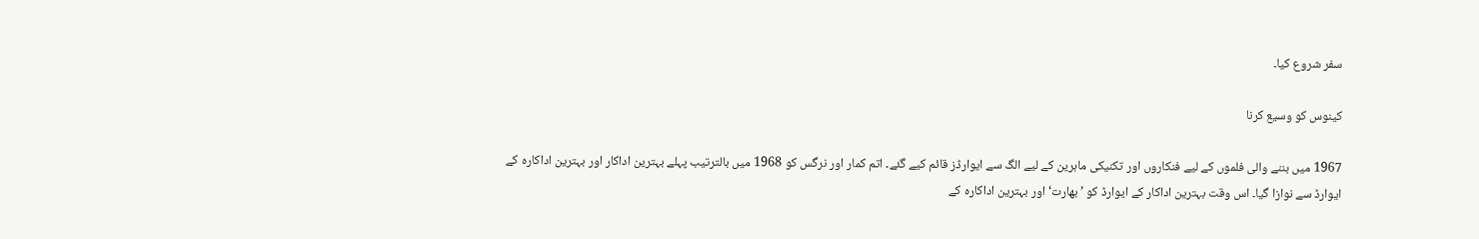سفر شروع کیا۔

کینوس کو وسیع کرنا

1967 میں بننے والی فلموں کے لیے فنکاروں اور تکنیکی ماہرین کے لیے الگ سے ایوارڈز قائم کیے گئے۔ اتم کمار اور نرگس کو 1968 میں بالترتیب پہلے بہترین اداکار اور بہترین اداکارہ کے ایوارڈ سے نوازا گیا۔ اس وقت بہترین اداکار کے ایوارڈ کو ’بھارت‘ اور بہترین اداکارہ کے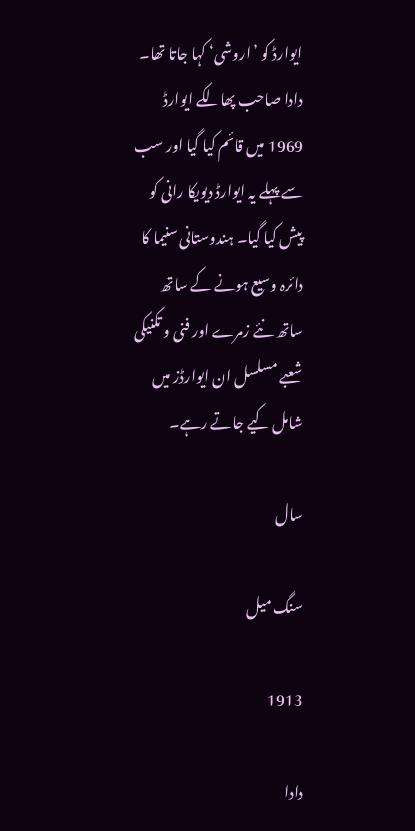ایوارڈ کو ’اروشی‘ کہا جاتا تھا۔ دادا صاحب پھالکے ایوارڈ 1969 میں قائم کیا گیا اور سب سے پہلے یہ ایوارڈ دیویکا رانی کو پیش کیا گیا۔ ہندوستانی سنیما کا دائرہ وسیع ہونے کے ساتھ ساتھ نئے زمرے اور فنی و تکنیکی شعبے مسلسل ان ایوارڈز میں شامل کیے جاتے رہے۔

سال

سنگ میل

1913

دادا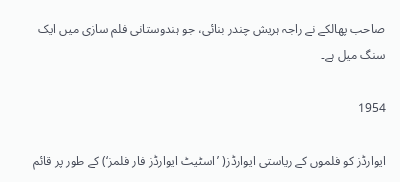صاحب پھالکے نے راجہ ہریش چندر بنائی، جو ہندوستانی فلم سازی میں ایک سنگ میل ہے۔

1954

ایوارڈز کو فلموں کے ریاستی ایوارڈز( ’اسٹیٹ ایوارڈز فار فلمز‘) کے طور پر قائم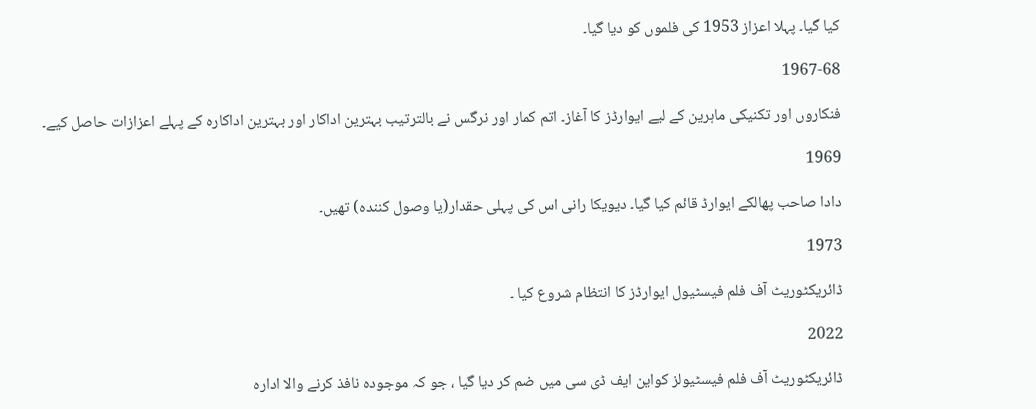کیا گیا۔ پہلا اعزاز 1953 کی فلموں کو دیا گیا۔

1967-68

فنکاروں اور تکنیکی ماہرین کے لیے ایوارڈز کا آغاز۔ اتم کمار اور نرگس نے بالترتیب بہترین اداکار اور بہترین اداکارہ کے پہلے اعزازات حاصل کیے۔

1969

دادا صاحب پھالکے ایوارڈ قائم کیا گیا۔ دیویکا رانی اس کی پہلی حقدار(یا وصول کنندہ) تھیں۔

1973

ڈائریکٹوریٹ آف فلم فیسٹیول ایوارڈز کا انتظام شروع کیا ۔

2022

ڈائریکٹوریٹ آف فلم فیسٹیولز کواین ایف ڈی سی میں ضم کر دیا گیا ، جو کہ موجودہ نافذ کرنے والا ادارہ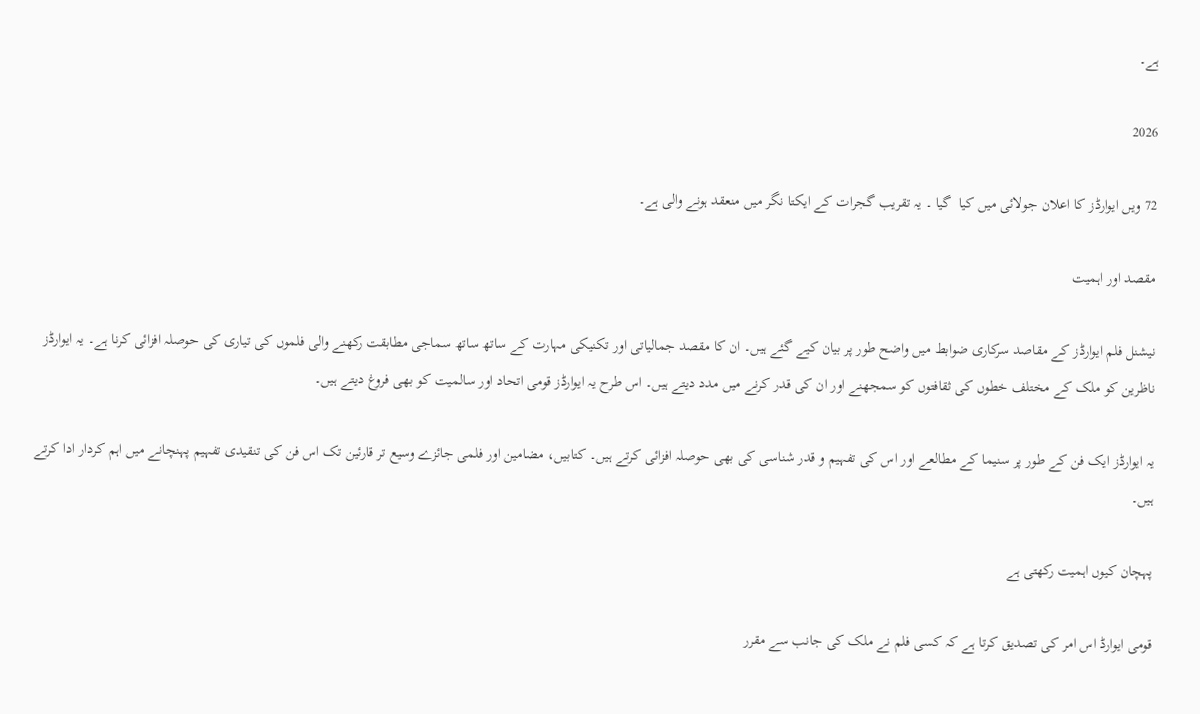ہے۔

2026

72 ویں ایوارڈز کا اعلان جولائی میں کیا  گیا ۔ یہ تقریب گجرات کے ایکتا نگر میں منعقد ہونے والی ہے۔

مقصد اور اہمیت

نیشنل فلم ایوارڈز کے مقاصد سرکاری ضوابط میں واضح طور پر بیان کیے گئے ہیں۔ ان کا مقصد جمالیاتی اور تکنیکی مہارت کے ساتھ ساتھ سماجی مطابقت رکھنے والی فلموں کی تیاری کی حوصلہ افزائی کرنا ہے۔ یہ ایوارڈز ناظرین کو ملک کے مختلف خطوں کی ثقافتوں کو سمجھنے اور ان کی قدر کرنے میں مدد دیتے ہیں۔ اس طرح یہ ایوارڈز قومی اتحاد اور سالمیت کو بھی فروغ دیتے ہیں۔

یہ ایوارڈز ایک فن کے طور پر سنیما کے مطالعے اور اس کی تفہیم و قدر شناسی کی بھی حوصلہ افزائی کرتے ہیں۔ کتابیں، مضامین اور فلمی جائزے وسیع تر قارئین تک اس فن کی تنقیدی تفہیم پہنچانے میں اہم کردار ادا کرتے ہیں۔

پہچان کیوں اہمیت رکھتی ہے

قومی ایوارڈ اس امر کی تصدیق کرتا ہے کہ کسی فلم نے ملک کی جانب سے مقرر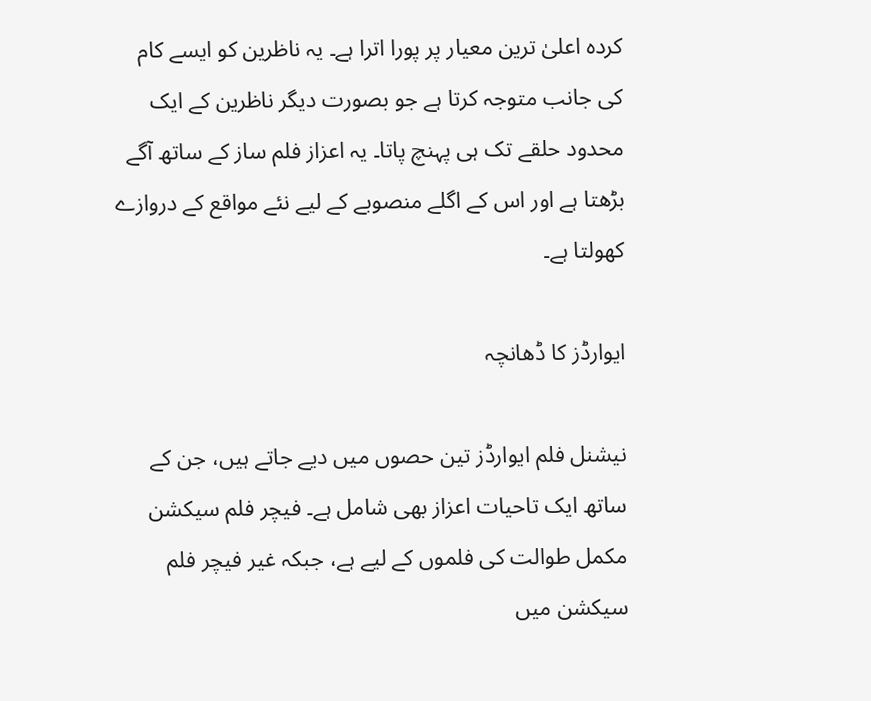کردہ اعلیٰ ترین معیار پر پورا اترا ہے۔ یہ ناظرین کو ایسے کام کی جانب متوجہ کرتا ہے جو بصورت دیگر ناظرین کے ایک محدود حلقے تک ہی پہنچ پاتا۔ یہ اعزاز فلم ساز کے ساتھ آگے بڑھتا ہے اور اس کے اگلے منصوبے کے لیے نئے مواقع کے دروازے کھولتا ہے۔

ایوارڈز کا ڈھانچہ

نیشنل فلم ایوارڈز تین حصوں میں دیے جاتے ہیں، جن کے ساتھ ایک تاحیات اعزاز بھی شامل ہے۔ فیچر فلم سیکشن مکمل طوالت کی فلموں کے لیے ہے، جبکہ غیر فیچر فلم سیکشن میں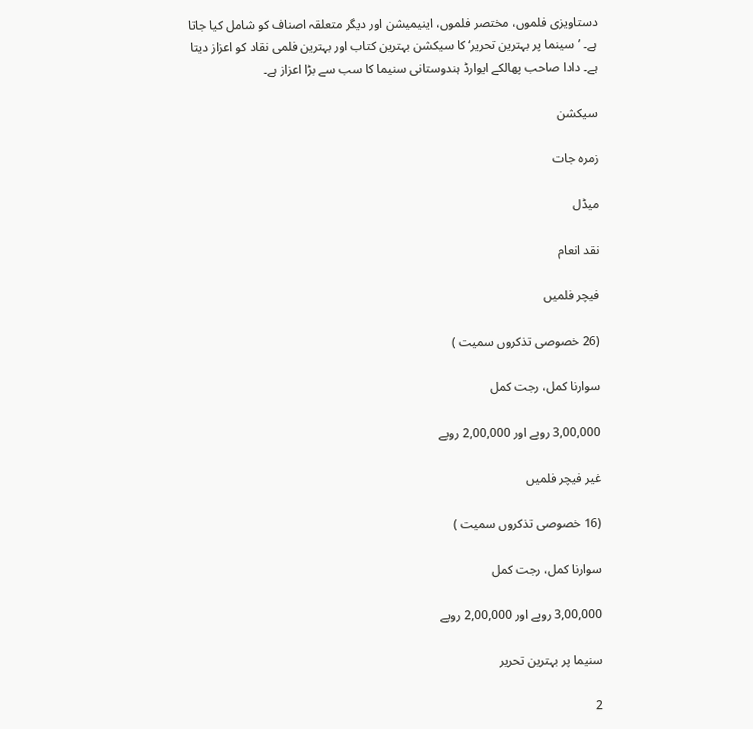دستاویزی فلموں، مختصر فلموں، اینیمیشن اور دیگر متعلقہ اصناف کو شامل کیا جاتا ہے۔ ’سینما پر بہترین تحریر‘ کا سیکشن بہترین کتاب اور بہترین فلمی نقاد کو اعزاز دیتا ہے۔ دادا صاحب پھالکے ایوارڈ ہندوستانی سنیما کا سب سے بڑا اعزاز ہے۔

سیکشن

زمرہ جات

میڈل

نقد انعام

فیچر فلمیں

(26 خصوصی تذکروں سمیت )

سوارنا کمل، رجت کمل

3,00,000 روپے اور 2,00,000 روپے

غیر فیچر فلمیں

(16 خصوصی تذکروں سمیت )

سوارنا کمل، رجت کمل

3,00,000 روپے اور 2,00,000 روپے

سنیما پر بہترین تحریر

2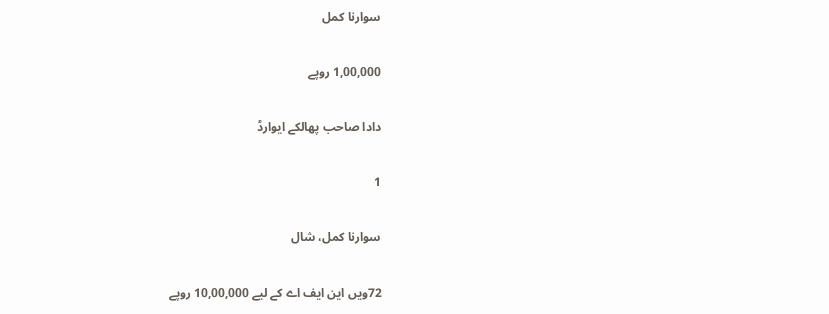سوارنا کمل

1,00,000 روپے

دادا صاحب پھالکے ایوارڈ

1

سوارنا کمل، شال

72ویں این ایف اے کے لیے 10,00,000 روپے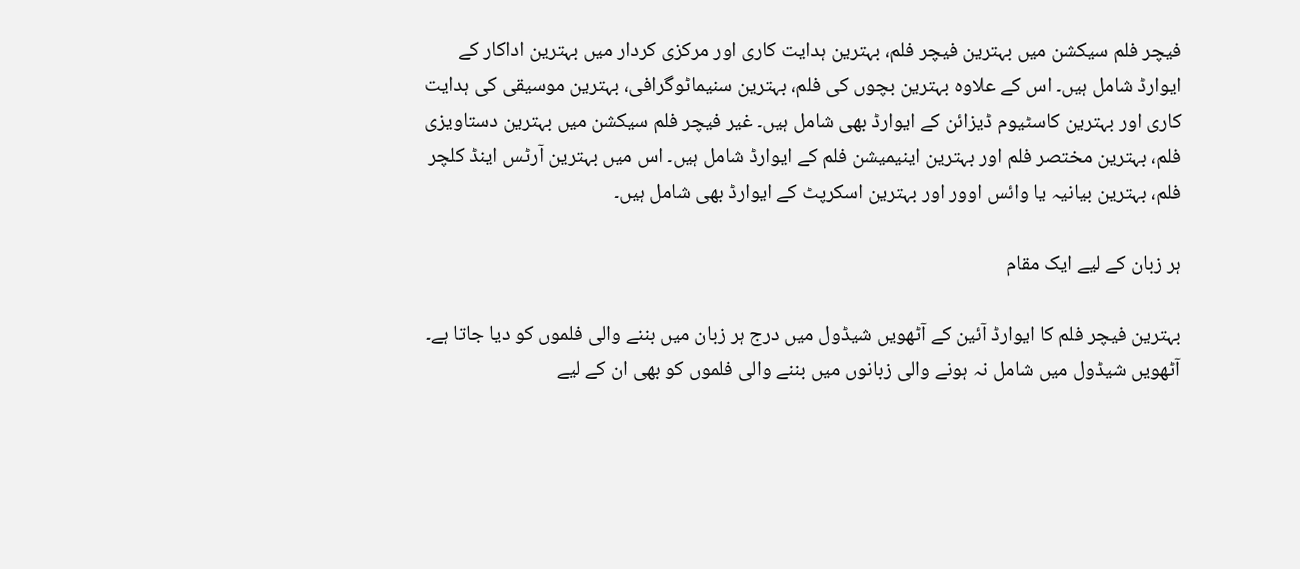فیچر فلم سیکشن میں بہترین فیچر فلم، بہترین ہدایت کاری اور مرکزی کردار میں بہترین اداکار کے ایوارڈ شامل ہیں۔ اس کے علاوہ بہترین بچوں کی فلم، بہترین سنیماٹوگرافی، بہترین موسیقی کی ہدایت کاری اور بہترین کاسٹیوم ڈیزائن کے ایوارڈ بھی شامل ہیں۔ غیر فیچر فلم سیکشن میں بہترین دستاویزی فلم، بہترین مختصر فلم اور بہترین اینیمیشن فلم کے ایوارڈ شامل ہیں۔ اس میں بہترین آرٹس اینڈ کلچر فلم، بہترین بیانیہ یا وائس اوور اور بہترین اسکرپٹ کے ایوارڈ بھی شامل ہیں۔

ہر زبان کے لیے ایک مقام

بہترین فیچر فلم کا ایوارڈ آئین کے آٹھویں شیڈول میں درج ہر زبان میں بننے والی فلموں کو دیا جاتا ہے۔ آٹھویں شیڈول میں شامل نہ ہونے والی زبانوں میں بننے والی فلموں کو بھی ان کے لیے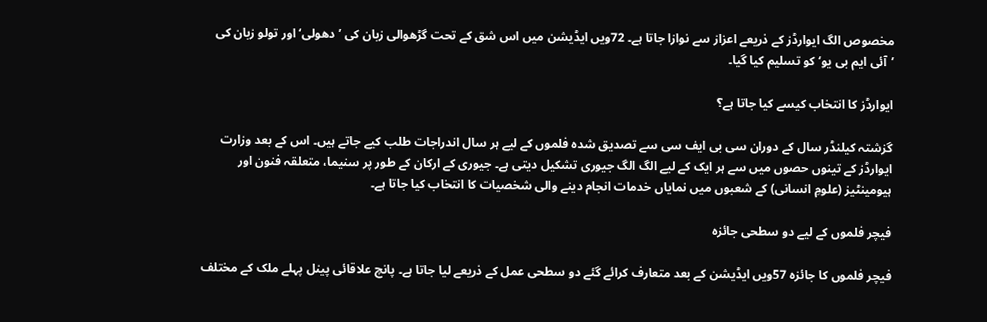مخصوص الگ ایوارڈز کے ذریعے اعزاز سے نوازا جاتا ہے۔ 72ویں ایڈیشن میں اس شق کے تحت گڑھوالی زبان کی ’دھولی‘ اور تولو زبان کی ’آئی ایم بی یو‘ کو تسلیم کیا گیا۔

ایوارڈز کا انتخاب کیسے کیا جاتا ہے؟

گزشتہ کیلنڈر سال کے دوران سی بی ایف سی سے تصدیق شدہ فلموں کے لیے ہر سال اندراجات طلب کیے جاتے ہیں۔ اس کے بعد وزارت ایوارڈز کے تینوں حصوں میں سے ہر ایک کے لیے الگ الگ جیوری تشکیل دیتی ہے۔ جیوری کے ارکان کے طور پر سنیما، متعلقہ فنون اور ہیومینٹیز (علومِ انسانی) کے شعبوں میں نمایاں خدمات انجام دینے والی شخصیات کا انتخاب کیا جاتا ہے۔

فیچر فلموں کے لیے دو سطحی جائزہ

فیچر فلموں کا جائزہ 57ویں ایڈیشن کے بعد متعارف کرائے گئے دو سطحی عمل کے ذریعے لیا جاتا ہے۔ پانچ علاقائی پینل پہلے ملک کے مختلف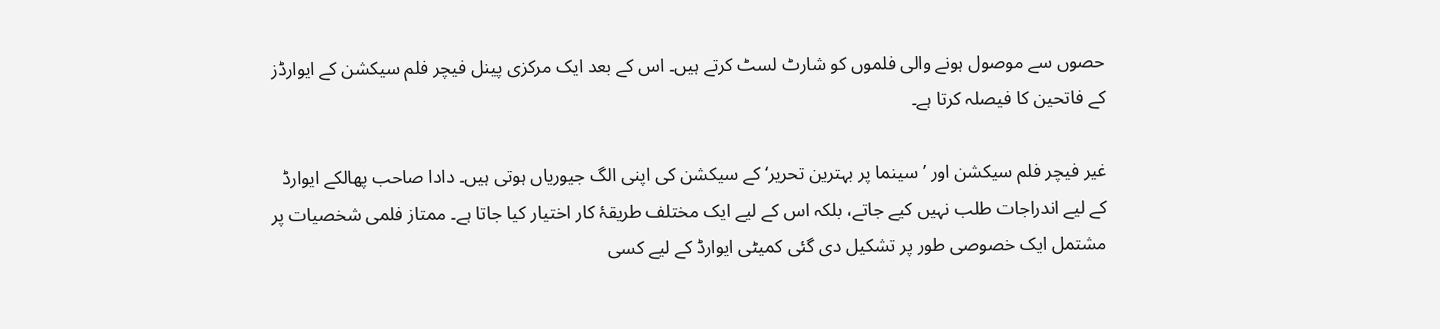حصوں سے موصول ہونے والی فلموں کو شارٹ لسٹ کرتے ہیں۔ اس کے بعد ایک مرکزی پینل فیچر فلم سیکشن کے ایوارڈز کے فاتحین کا فیصلہ کرتا ہے۔

غیر فیچر فلم سیکشن اور ’سینما پر بہترین تحریر‘ کے سیکشن کی اپنی الگ جیوریاں ہوتی ہیں۔ دادا صاحب پھالکے ایوارڈ کے لیے اندراجات طلب نہیں کیے جاتے، بلکہ اس کے لیے ایک مختلف طریقۂ کار اختیار کیا جاتا ہے۔ ممتاز فلمی شخصیات پر مشتمل ایک خصوصی طور پر تشکیل دی گئی کمیٹی ایوارڈ کے لیے کسی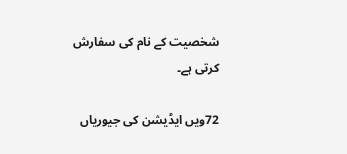شخصیت کے نام کی سفارش کرتی ہے۔

72ویں ایڈیشن کی جیوریاں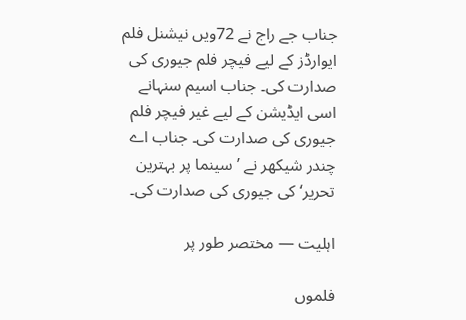جناب جے راج نے 72ویں نیشنل فلم ایوارڈز کے لیے فیچر فلم جیوری کی صدارت کی۔ جناب اسیم سنہانے اسی ایڈیشن کے لیے غیر فیچر فلم جیوری کی صدارت کی۔ جناب اے چندر شیکھر نے ’سینما پر بہترین تحریر‘ کی جیوری کی صدارت کی۔

اہلیت — مختصر طور پر

فلموں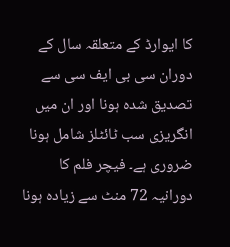کا ایوارڈ کے متعلقہ سال کے دوران سی بی ایف سی سے تصدیق شدہ ہونا اور ان میں انگریزی سب ٹائٹلز شامل ہونا ضروری ہے۔ فیچر فلم کا دورانیہ 72 منٹ سے زیادہ ہونا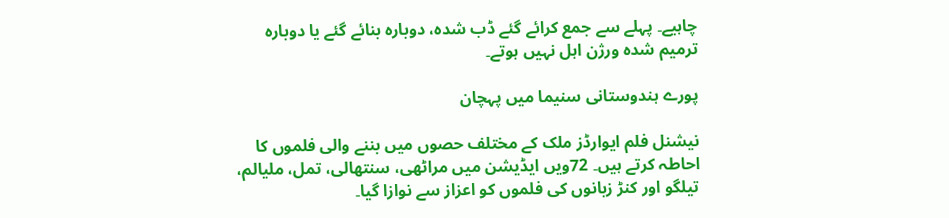چاہیے۔ پہلے سے جمع کرائے گئے ڈب شدہ، دوبارہ بنائے گئے یا دوبارہ ترمیم شدہ ورژن اہل نہیں ہوتے۔

پورے ہندوستانی سنیما میں پہچان

نیشنل فلم ایوارڈز ملک کے مختلف حصوں میں بننے والی فلموں کا احاطہ کرتے ہیں۔ 72ویں ایڈیشن میں مراٹھی، سنتھالی، تمل، ملیالم، تیلگو اور کنڑ زبانوں کی فلموں کو اعزاز سے نوازا گیا۔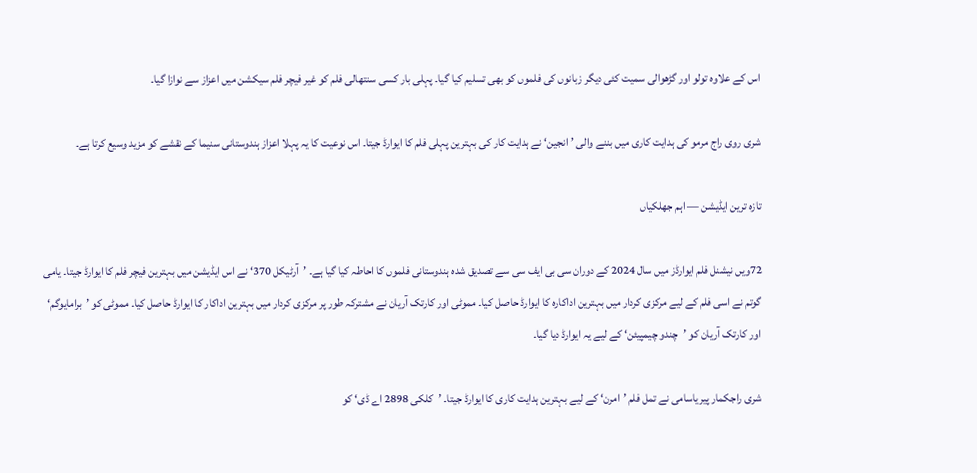اس کے علاوہ تولو اور گڑھوالی سمیت کئی دیگر زبانوں کی فلموں کو بھی تسلیم کیا گیا۔ پہلی بار کسی سنتھالی فلم کو غیر فیچر فلم سیکشن میں اعزاز سے نوازا گیا۔

شری روی راج مرمو کی ہدایت کاری میں بننے والی ’انجین‘ نے ہدایت کار کی بہترین پہلی فلم کا ایوارڈ جیتا۔ اس نوعیت کا یہ پہلا اعزاز ہندوستانی سنیما کے نقشے کو مزید وسیع کرتا ہے۔

تازہ ترین ایڈیشن — اہم جھلکیاں

72ویں نیشنل فلم ایوارڈز میں سال 2024 کے دوران سی بی ایف سی سے تصدیق شدہ ہندوستانی فلموں کا احاطہ کیا گیا ہے۔ ’آرٹیکل 370‘ نے اس ایڈیشن میں بہترین فیچر فلم کا ایوارڈ جیتا۔ یامی گوتم نے اسی فلم کے لیے مرکزی کردار میں بہترین اداکارہ کا ایوارڈ حاصل کیا۔ مموٹی اور کارتک آریان نے مشترکہ طور پر مرکزی کردار میں بہترین اداکار کا ایوارڈ حاصل کیا۔ مموٹی کو ’برامایوگم‘ اور کارتک آریان کو ’چندو چیمپیئن‘ کے لیے یہ ایوارڈ دیا گیا۔

شری راجکمار پیریاسامی نے تمل فلم ’امرن‘ کے لیے بہترین ہدایت کاری کا ایوارڈ جیتا۔ ’کلکی 2898 اے ڈی‘ کو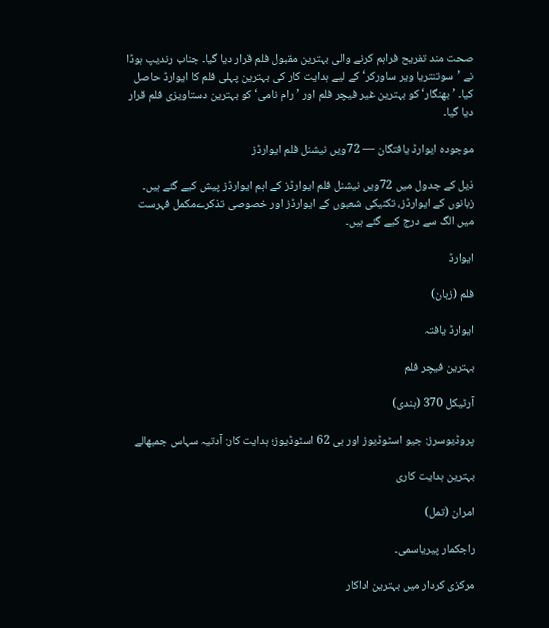صحت مند تفریح فراہم کرنے والی بہترین مقبول فلم قرار دیا گیا۔ جناب رندیپ ہوڈا نے ’سوتنتریا ویر ساورکر‘ کے لیے ہدایت کار کی بہترین پہلی فلم کا ایوارڈ حاصل کیا۔ ’بھنگار‘ کو بہترین غیر فیچر فلم اور ’رام نامی‘ کو بہترین دستاویزی فلم قرار دیا گیا۔

موجودہ ایوارڈ یافتگان — 72ویں نیشنل فلم ایوارڈز

ذیل کے جدول میں 72ویں نیشنل فلم ایوارڈز کے اہم ایوارڈز پیش کیے گئے ہیں۔ زبانوں کے ایوارڈز، تکنیکی شعبوں کے ایوارڈز اور خصوصی تذکرےمکمل فہرست میں الگ سے درج کیے گئے ہیں۔

ایوارڈ

فلم (زبان)

ایوارڈ یافتہ

بہترین فیچر فلم

آرٹیکل 370 (ہندی)

پروڈیوسرز: جیو اسٹوڈیوز اور بی 62 اسٹوڈیوز؛ ہدایت کار: آدتیہ سہاس جمبھالے

بہترین ہدایت کاری

امران (تمل)

راجکمار پیریاسمی۔

مرکزی کردار میں بہترین اداکار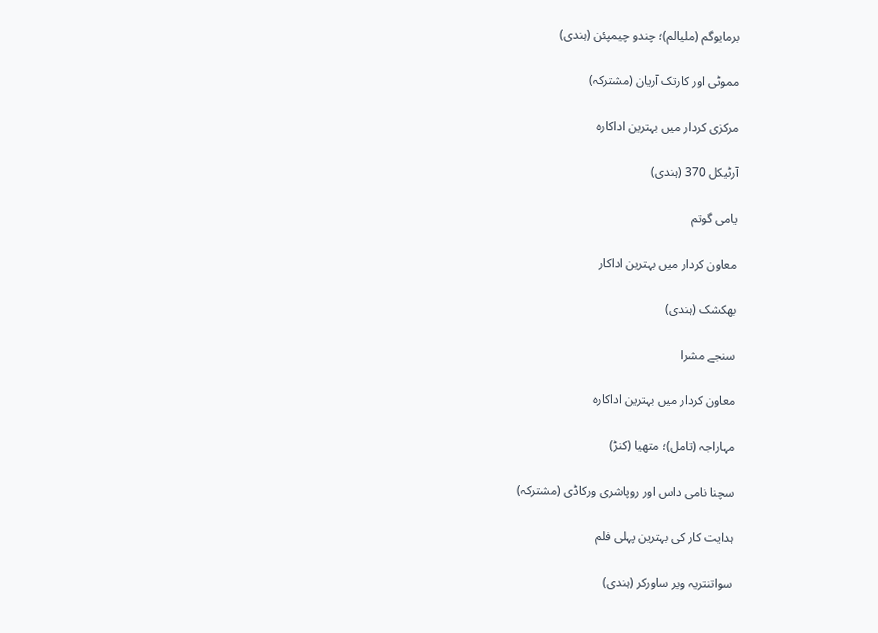برمایوگم (ملیالم)؛ چندو چیمپئن (ہندی)

مموٹی اور کارتک آریان (مشترکہ)

مرکزی کردار میں بہترین اداکارہ

آرٹیکل 370 (ہندی)

یامی گوتم

معاون کردار میں بہترین اداکار

بھکشک (ہندی)

سنجے مشرا

معاون کردار میں بہترین اداکارہ

مہاراجہ (تامل)؛ متھیا (کنڑ)

سچنا نامی داس اور روپاشری ورکاڈی (مشترکہ)

ہدایت کار کی بہترین پہلی فلم

سواتنتریہ ویر ساورکر (ہندی)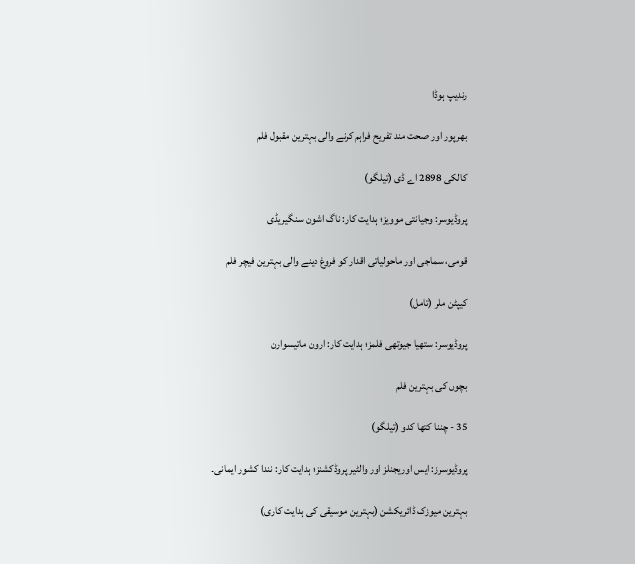رندیپ ہوڈا

بھرپور اور صحت مند تفریح فراہم کرنے والی بہترین مقبول فلم

کالکی 2898 اے ڈی (تیلگو)

پروڈیوسر: وجیانتی موویز؛ ہدایت کار: ناگ اشون سنگیریڈی

قومی، سماجی اور ماحولیاتی اقدار کو فروغ دینے والی بہترین فیچر فلم

کیپٹن ملر (تامل)

پروڈیوسر: ستھیا جیوتھی فلمز؛ ہدایت کار: ارون ماتیسوارن

بچوں کی بہترین فلم

35 - چننا کتھا کدو (تیلگو)

پروڈیوسرز: ایس اوریجنلز اور والٹیر پروڈکشنز؛ ہدایت کار: نندا کشور ایمانی۔

بہترین میوزک ڈائریکشن (بہترین موسیقی کی ہدایت کاری)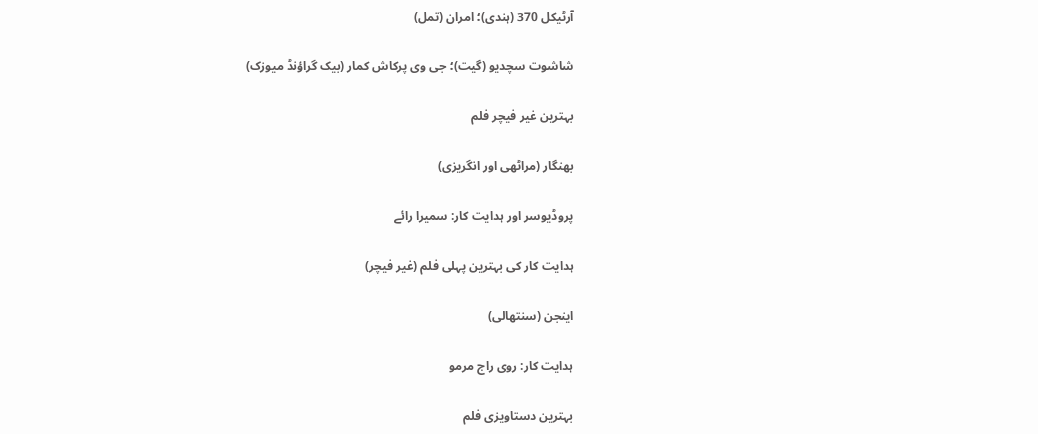آرٹیکل 370 (ہندی)؛ امران (تمل)

شاشوت سچدیو (گیت)؛ جی وی پرکاش کمار (بیک گراؤنڈ میوزک)

بہترین غیر فیچر فلم

بھنگار (مراٹھی اور انگریزی)

پروڈیوسر اور ہدایت کار: سمیرا رائے

ہدایت کار کی بہترین پہلی فلم (غیر فیچر)

اینجن (سنتھالی)

ہدایت کار: روی راج مرمو

بہترین دستاویزی فلم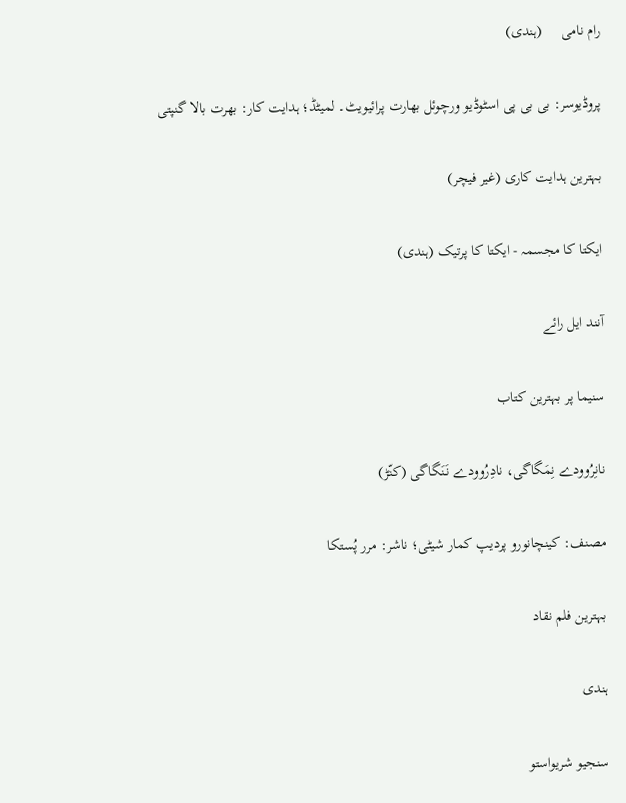رام نامی     (ہندی)

پروڈیوسر: بی بی پی اسٹوڈیو ورچوئل بھارت پرائیویٹ۔ لمیٹڈ؛ ہدایت کار: بھرت بالا گنپتی

بہترین ہدایت کاری (غیر فیچر)

ایکتا کا مجسمہ - ایکتا کا پرتیک (ہندی)

آنند ایل رائے

سنیما پر بہترین کتاب

نانِرُوودے نِمَگاگی، نادِرُوودے نَنَگاگی (کنّڑ)

مصنف: کینچانورو پردیپ کمار شیٹی؛ ناشر: مرر پُستکا

بہترین فلم نقاد

ہندی

سنجیو شریواستو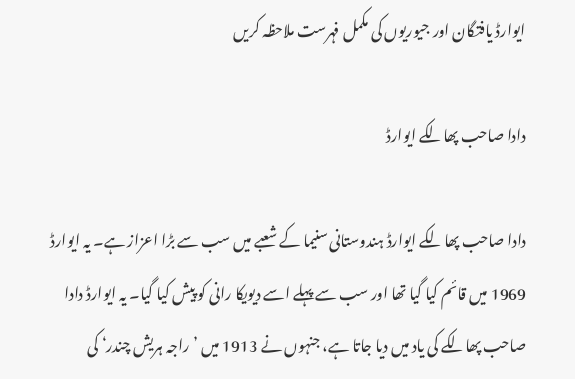ایوارڈ یافتگان اور جیوریوں کی مکمل فہرست ملاحظہ کریں

دادا صاحب پھالکے ایوارڈ

دادا صاحب پھالکے ایوارڈ ہندوستانی سنیما کے شعبے میں سب سے بڑا اعزاز ہے۔ یہ ایوارڈ 1969 میں قائم کیا گیا تھا اور سب سے پہلے اسے دیویکا رانی کو پیش کیا گیا۔ یہ ایوارڈ دادا صاحب پھالکے کی یاد میں دیا جاتا ہے، جنہوں نے 1913 میں ’راجہ ہریش چندر‘ کی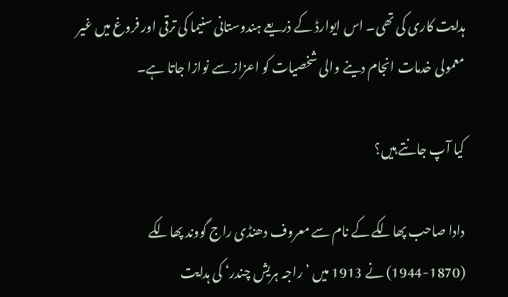ہدایت کاری کی تھی۔ اس ایوارڈ کے ذریعے ہندوستانی سنیما کی ترقی اور فروغ میں غیر معمولی خدمات انجام دینے والی شخصیات کو اعزاز سے نوازا جاتا ہے۔

کیا آپ جانتے ہیں؟

دادا صاحب پھالکے کے نام سے معروف دھنڈی راج گووند پھالکے (1870-1944) نے 1913 میں ’راجہ ہریش چندر‘ کی ہدایت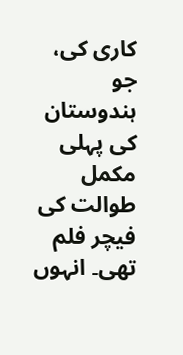کاری کی، جو ہندوستان کی پہلی مکمل طوالت کی فیچر فلم تھی۔ انہوں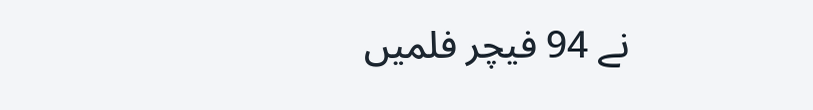نے 94 فیچر فلمیں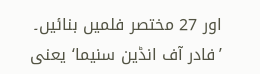اور 27 مختصر فلمیں بنائیں۔ ’فادر آف انڈین سنیما‘ یعنی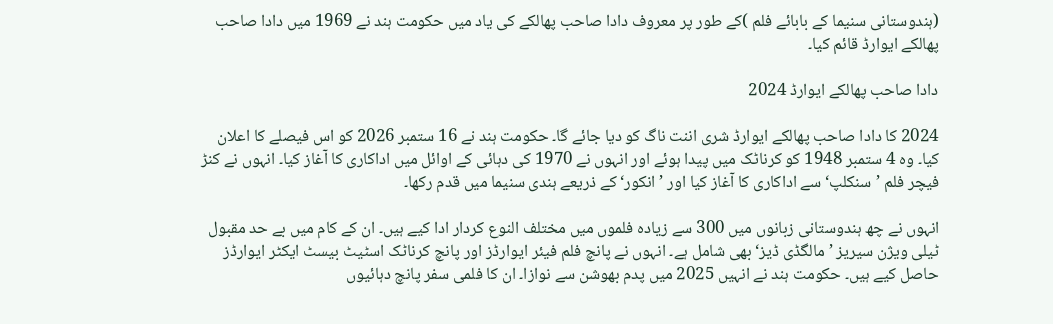(ہندوستانی سنیما کے بابائے فلم )کے طور پر معروف دادا صاحب پھالکے کی یاد میں حکومت ہند نے 1969 میں دادا صاحب پھالکے ایوارڈ قائم کیا۔

دادا صاحب پھالکے ایوارڈ 2024

2024 کا دادا صاحب پھالکے ایوارڈ شری اننت ناگ کو دیا جائے گا۔ حکومت ہند نے 16 ستمبر 2026 کو اس فیصلے کا اعلان کیا۔ وہ 4 ستمبر 1948 کو کرناٹک میں پیدا ہوئے اور انہوں نے 1970 کی دہائی کے اوائل میں اداکاری کا آغاز کیا۔ انہوں نے کنڑ فیچر فلم ’سنکلپ‘ سے اداکاری کا آغاز کیا اور ’انکور‘ کے ذریعے ہندی سنیما میں قدم رکھا۔

انہوں نے چھ ہندوستانی زبانوں میں 300 سے زیادہ فلموں میں مختلف النوع کردار ادا کیے ہیں۔ ان کے کام میں بے حد مقبول ٹیلی ویژن سیریز ’مالگڈی ڈیز‘ بھی شامل ہے۔ انہوں نے پانچ فلم فیئر ایوارڈز اور پانچ کرناٹک اسٹیٹ بیسٹ ایکٹر ایوارڈز حاصل کیے ہیں۔ حکومت ہند نے انہیں 2025 میں پدم بھوشن سے نوازا۔ ان کا فلمی سفر پانچ دہائیوں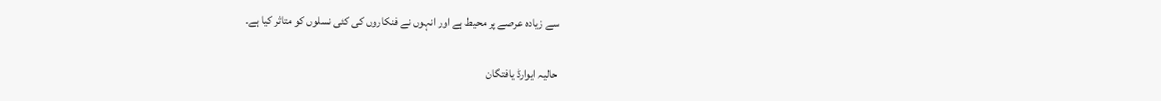سے زیادہ عرصے پر محیط ہے اور انہوں نے فنکاروں کی کئی نسلوں کو متاثر کیا ہے۔

حالیہ ایوارڈ یافتگان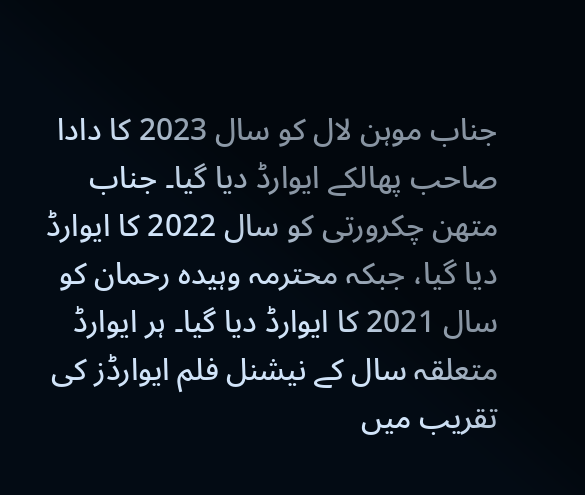جناب موہن لال کو سال 2023 کا دادا صاحب پھالکے ایوارڈ دیا گیا۔ جناب متھن چکرورتی کو سال 2022 کا ایوارڈ دیا گیا، جبکہ محترمہ وہیدہ رحمان کو سال 2021 کا ایوارڈ دیا گیا۔ ہر ایوارڈ متعلقہ سال کے نیشنل فلم ایوارڈز کی تقریب میں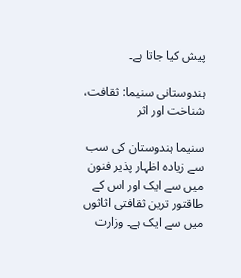پیش کیا جاتا ہے۔

ہندوستانی سنیما: ثقافت، شناخت اور اثر

سنیما ہندوستان کی سب سے زیادہ اظہار پذیر فنون میں سے ایک اور اس کے طاقتور ترین ثقافتی اثاثوں میں سے ایک ہے۔ وزارت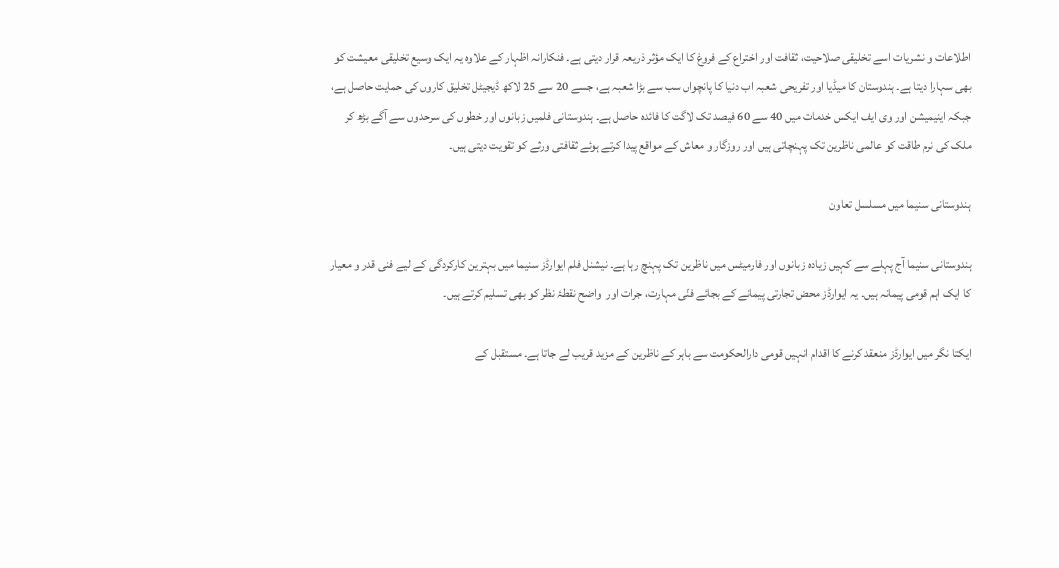اطلاعات و نشریات اسے تخلیقی صلاحیت، ثقافت اور اختراع کے فروغ کا ایک مؤثر ذریعہ قرار دیتی ہے۔ فنکارانہ اظہار کے علاوہ یہ ایک وسیع تخلیقی معیشت کو بھی سہارا دیتا ہے۔ ہندوستان کا میڈیا اور تفریحی شعبہ اب دنیا کا پانچواں سب سے بڑا شعبہ ہے، جسے 20 سے 25 لاکھ ڈیجیٹل تخلیق کاروں کی حمایت حاصل ہے، جبکہ اینیمیشن اور وی ایف ایکس خدمات میں 40 سے 60 فیصد تک لاگت کا فائدہ حاصل ہے۔ ہندوستانی فلمیں زبانوں اور خطوں کی سرحدوں سے آگے بڑھ کر ملک کی نرم طاقت کو عالمی ناظرین تک پہنچاتی ہیں اور روزگار و معاش کے مواقع پیدا کرتے ہوئے ثقافتی ورثے کو تقویت دیتی ہیں۔

ہندوستانی سنیما میں مسلسل تعاون

ہندوستانی سنیما آج پہلے سے کہیں زیادہ زبانوں اور فارمیٹس میں ناظرین تک پہنچ رہا ہے۔ نیشنل فلم ایوارڈز سنیما میں بہترین کارکردگی کے لیے فنی قدر و معیار کا ایک اہم قومی پیمانہ ہیں۔ یہ ایوارڈز محض تجارتی پیمانے کے بجائے فنّی مہارت، جرات اور  واضح نقطۂ نظر کو بھی تسلیم کرتے ہیں۔

ایکتا نگر میں ایوارڈز منعقد کرنے کا اقدام انہیں قومی دارالحکومت سے باہر کے ناظرین کے مزید قریب لے جاتا ہے۔ مستقبل کے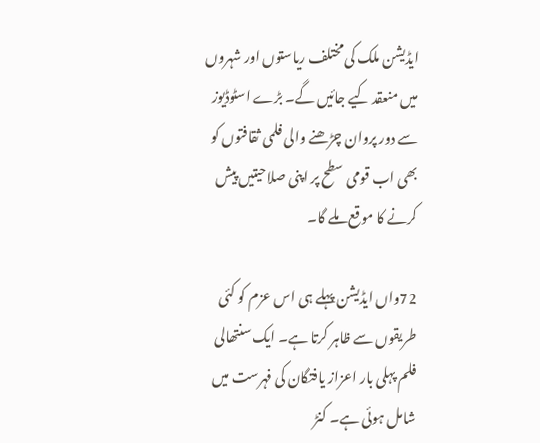ایڈیشن ملک کی مختلف ریاستوں اور شہروں میں منعقد کیے جائیں گے۔ بڑے اسٹوڈیوز سے دور پروان چڑھنے والی فلمی ثقافتوں کو بھی اب قومی سطح پر اپنی صلاحیتیں پیش کرنے کا موقع ملے گا۔

72واں ایڈیشن پہلے ہی اس عزم کو کئی طریقوں سے ظاہر کرتا ہے۔ ایک سنتھالی فلم پہلی بار اعزاز یافتگان کی فہرست میں شامل ہوئی ہے۔ کنڑ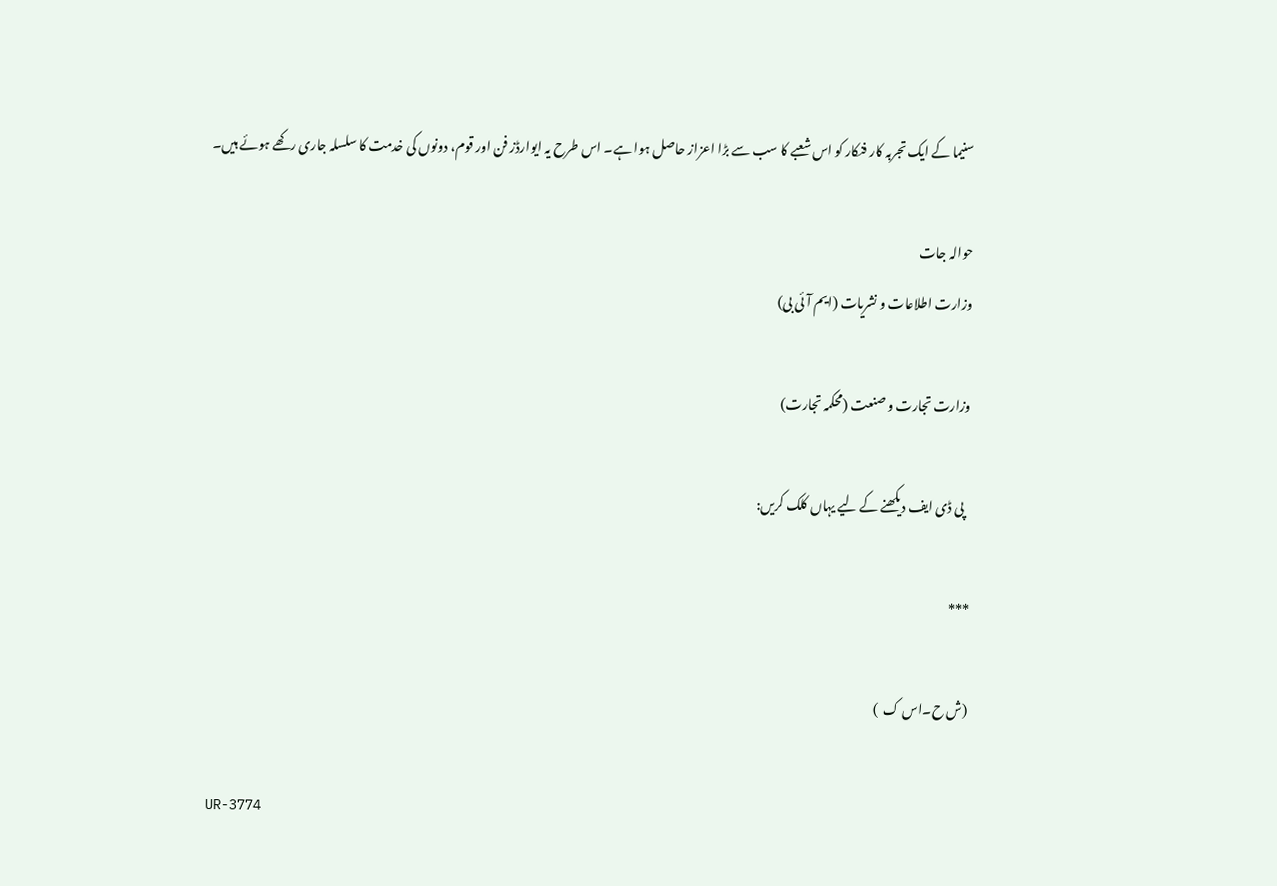سنیما کے ایک تجربہ کار فنکار کو اس شعبے کا سب سے بڑا اعزاز حاصل ہوا ہے۔ اس طرح یہ ایوارڈز فن اور قوم، دونوں کی خدمت کا سلسلہ جاری رکھے ہوئے ہیں۔

حوالہ جات
وزارت اطلاعات و نشریات (ایم آئی بی)

وزارت تجارت و صنعت (محکمہ تجارت)

  پی ڈی ایف دیکھنے کے لیے یہاں کلک کریں:

***

(ش ح۔اس ک  )

UR-3774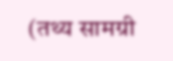(तथ्य सामग्री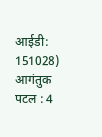आईडी: 151028) आगंतुक पटल : 4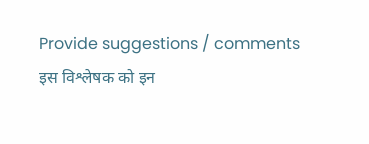Provide suggestions / comments
इस विश्लेषक को इन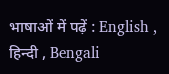भाषाओं में पढ़ें : English , हिन्दी , Bengali